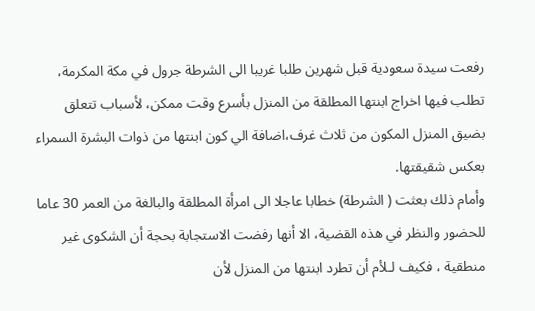رفعت سيدة سعودية قبل شهرين طلبا غريبا الى الشرطة جرول في مكة المكرمة، تطلب فيها اخراج ابنتها المطلقة من المنزل بأسرع وقت ممكن، لأسباب تتعلق بضيق المنزل المكون من ثلاث غرف،اضافة الي كون ابنتها من ذوات البشرة السمراء بعكس شقيقتها.
وأمام ذلك بعثت ( الشرطة) خطابا عاجلا الى امرأة المطلقة والبالغة من العمر 30 عاما للحضور والنظر في هذه القضية، الا أنها رفضت الاستجابة بحجة أن الشكوى غير منطقية ، فكيف لـلأم أن تطرد ابنتها من المنزل لأن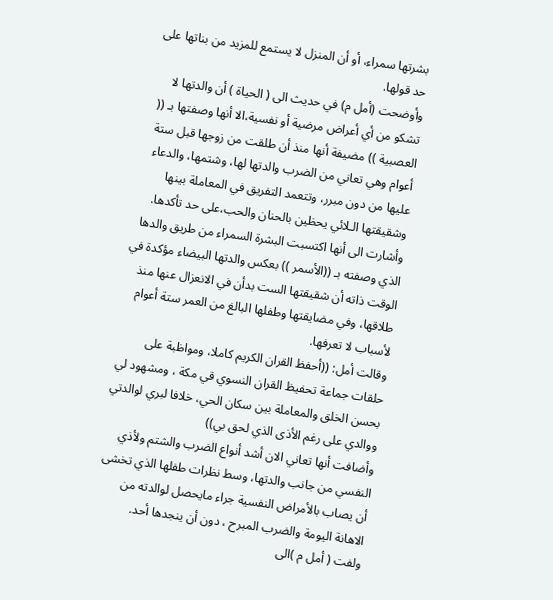بشرتها سمراء، أو أن المنزل لا يستمع للمزيد من بناتها على حد قولها.
وأوضحت (أمل م) في حديث الى ( الحياة ) أن والدتها لا تشكو من أي أعراض مرضية أو نفسية،الا أنها وصفتها بـ (( العصبية )) مضيفة أنها منذ أن طلقت من زوجها قبل ستة أعوام وهي تعاني من الضرب والدتها لها، وشتمها، والدعاء عليها من دون مبرر، وتتعمد التفريق في المعاملة بينها وشقيقتها الـلائي يحظين بالحنان والحب،على حد تأكدها.
وأشارت الى أنها اكتسبت البشرة السمراء من طريق والدها الذي وصفته بـ ((الأسمر )) بعكس والدتها البيضاء مؤكدة في الوقت ذاته أن شقيقتها الست بدأن في الانعزال عنها منذ طلاقها، وفي مضايقتها وطفلها البالغ من العمر ستة أعوام لأسباب لا تعرفها.
وقالت أمل: ((أحفظ القران الكريم كاملا، ومواظبة على حلقات جماعة تحفيظ القران النسوي قي مكة ، ومشهود لي بحسن الخلق والمعاملة بين سكان الحي، خلافا لبري لوالدتي ووالدي على رغم الأذى الذي لحق بي))
وأضافت أنها تعاني الان أشد أنواع الضرب والشتم ولأذي النفسي من جانب والدتها، وسط نظرات طفلها الذي تخشى أن يصاب بالأمراض النفسية جراء مايحصل لوالدته من الاهانة اليومة والضرب المبرح ، دون أن ينجدها أحد.
ولفت ( أمل م )الى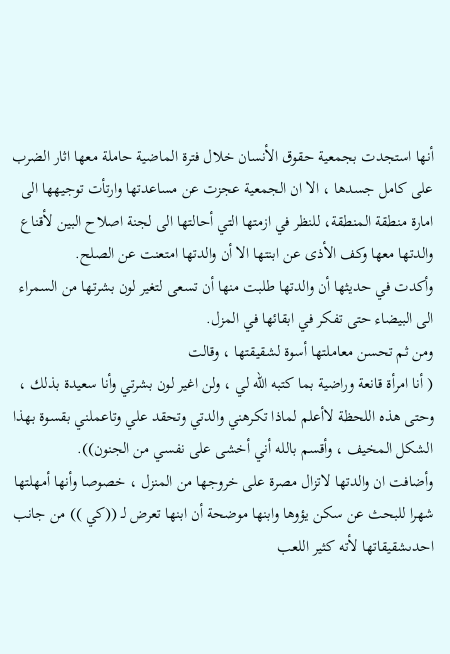أنها استجدت بجمعية حقوق الأنسان خلال فترة الماضية حاملة معها اثار الضرب على كامل جسدها ، الا ان الجمعية عجزت عن مساعدتها وارتأت توجيهها الى امارة منطقة المنطقة، للنظر في ازمتها التي أحالتها الى لجنة اصلاح البين لأقناع والدتها معها وكف الأذى عن ابنتها الا أن والدتها امتعنت عن الصلح.
وأكدت في حديثها أن والدتها طلبت منها أن تسعى لتغير لون بشرتها من السمراء الى البيضاء حتى تفكر في ابقائها في المزل.
ومن ثم تحسن معاملتها أسوة لشقيقتها ، وقالت
( أنا امرأة قانعة وراضية بما كتبه الله لي ، ولن اغير لون بشرتي وأنا سعيدة بذلك ، وحتى هذه اللحظة لاأعلم لماذا تكرهني والدتي وتحقد علي وتاعملني بقسوة بهذا الشكل المخيف ، وأقسم بالله أني أخشى على نفسي من الجنون)).
وأضافت ان والدتها لاتزال مصرة على خروجها من المنزل ، خصوصا وأنها أمهلتها شهرا للبحث عن سكن يؤوها وابنها موضحة أن ابنها تعرض لـ ((كي )) من جانب احدىشقيقاتها لأته كثير اللعب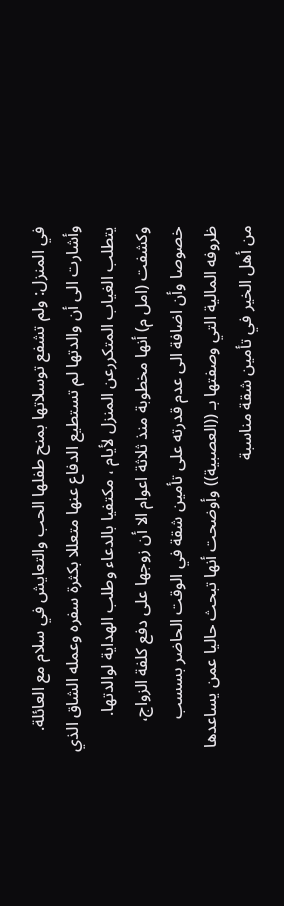في المنزل: ولم تشفع توسلاتها بمنح طفلها الحب والتعايش في سلام مع العائلة.
وأشارت الى أن والدتها لم تستطيع الدفاع عنها متعللا بكثرة سفره وعمله الشاق الذي يتطلب الغياب المتكررعن المنزل لأيام ، مكتفيا بالدعاء وطلب الهداية لوالدتها.
وكشفت (امل م) أنها مخطوبة منذ ثلاثة اعوام الا أن زوجها على دفع كلفة الزواج، خصوصا وأن اضافة الى عدم قدرته على تأمين شقة في الوقت الحاضر بسسب ظروفه المالية التي وصفتها بـ ((العصبية)) وأوضحت أنها تبحث حاليا عمن يساعدها من أهل الخير في تأمين شقة مناسبة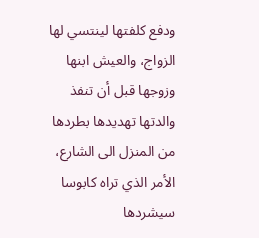ودفع كلفتها لينتسي لها الزواج، والعيش ابنها وزوجها قبل أن تنفذ والدتها تهديدها بطردها من المنزل الى الشارع، الأمر الذي تراه كابوسا سيشردها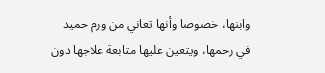وابنها، خصوصا وأنها تعاني من ورم حميد في رحمها، ويتعين عليها متابعة علاجها دون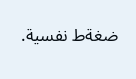ضغةط نفسية.